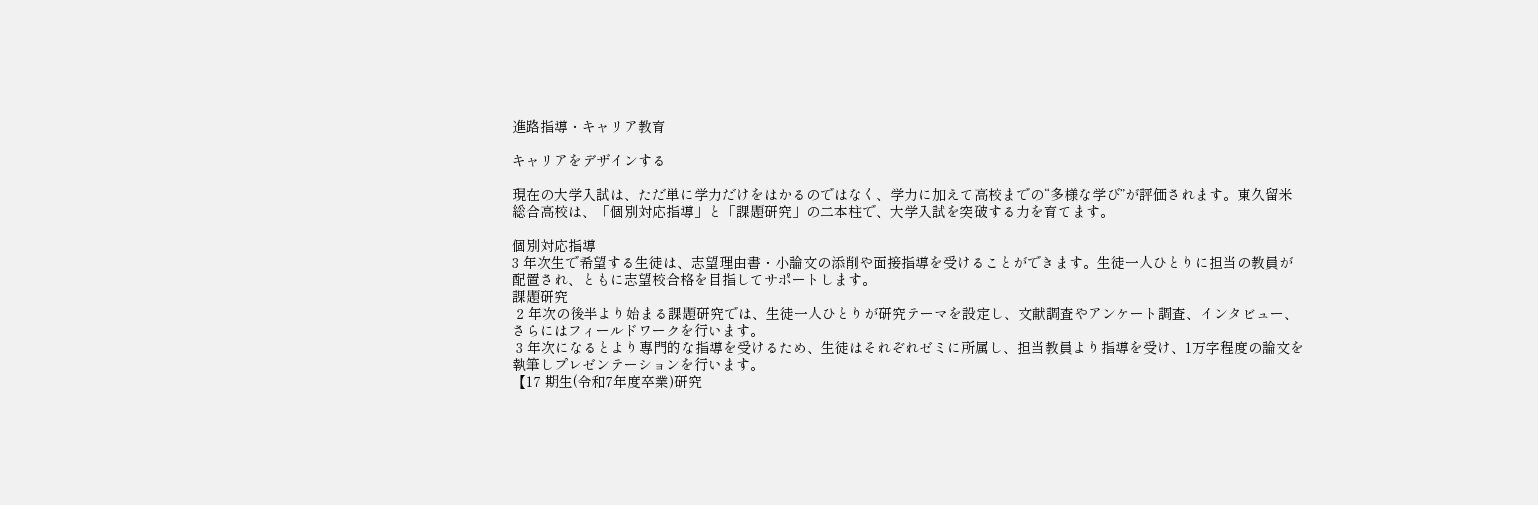進路指導・キャリア教育

キャリアをデザインする

現在の大学入試は、ただ単に学力だけをはかるのではなく、学力に加えて高校までの“多様な学び”が評価されます。東久留米総合高校は、「個別対応指導」と「課題研究」の二本柱で、大学入試を突破する力を育てます。

個別対応指導
3 年次生で希望する生徒は、志望理由書・小論文の添削や面接指導を受けることができます。生徒一人ひとりに担当の教員が配置され、ともに志望校合格を目指してサポートします。
課題研究
 2 年次の後半より始まる課題研究では、生徒一人ひとりが研究テーマを設定し、文献調査やアンケート調査、インタビュー、さらにはフィールドワークを行います。
 3 年次になるとより専門的な指導を受けるため、生徒はそれぞれゼミに所属し、担当教員より指導を受け、1万字程度の論文を執筆しプレゼンテーションを行います。
【17 期生(令和7年度卒業)研究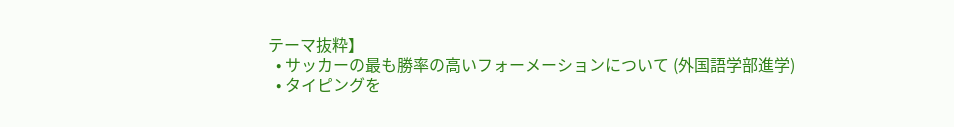テーマ抜粋】
  • サッカーの最も勝率の高いフォーメーションについて (外国語学部進学)
  • タイピングを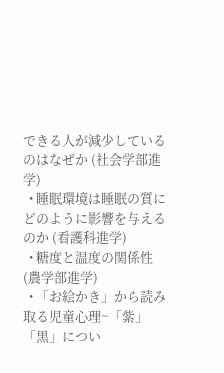できる人が減少しているのはなぜか (社会学部進学)
  • 睡眠環境は睡眠の質にどのように影響を与えるのか (看護科進学)
  • 糖度と温度の関係性 (農学部進学)
  • 「お絵かき」から読み取る児童心理~「紫」「黒」につい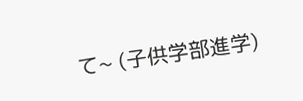て~ (子供学部進学)